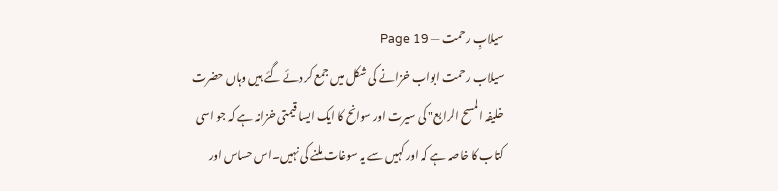سیلابِ رحمت — Page 19
سیلاب رحمت ابواب خزانے کی شکل میں جمع کر دئے گئے ہیں وہاں حضرت خلیفہ المسح الرابع" کی سیرت اور سوانح کا ایک ایسا قیمتی خزانہ ہے کہ جو اسی کتاب کا خاصہ ہے کہ اور کہیں سے یہ سوغات ملنے کی نہیں۔اس حساس اور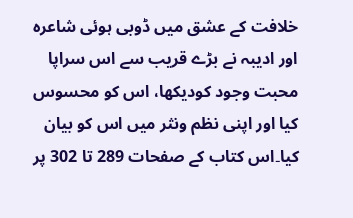خلافت کے عشق میں ڈوبی ہوئی شاعرہ اور ادیبہ نے بڑے قریب سے اس سراپا محبت وجود کودیکھا، اس کو محسوس کیا اور اپنی نظم ونثر میں اس کو بیان کیا۔اس کتاب کے صفحات 289 تا 302 پر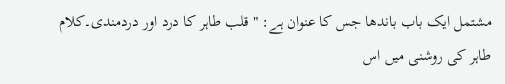مشتمل ایک باب باندھا جس کا عنوان ہے: " قلب طاہر کا درد اور دردمندی۔کلام طاہر کی روشنی میں اس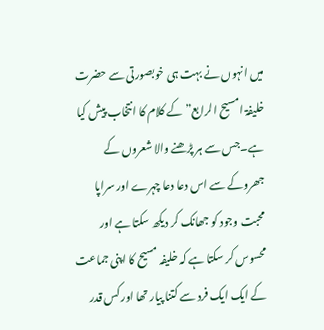میں انہوں نے بہت ہی خوبصورتی سے حضرت خلیفۃ امسیح الرابع” کے کلام کا انتخاب پیش کیا ہے۔جس سے ہر پڑھنے والا شعروں کے جھروکے سے اس دعا دعا چہرے اور سراپا محبت وجود کو جھانک کر دیکھ سکتا ہے اور محسوس کر سکتا ہے کہ خلیفہ مسیح کا اپنی جماعت کے ایک ایک فرد سے کتنا پیار تھا اور کس قدر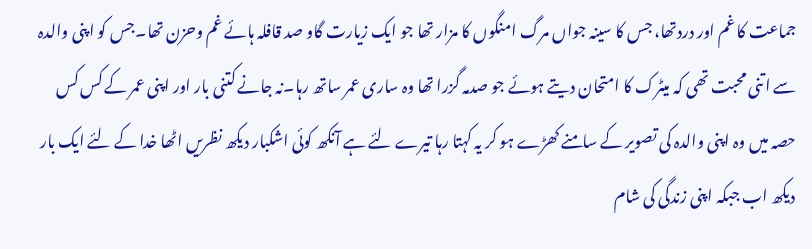جماعت کا غم اور دردتھا، جس کا سینہ جواں مرگ امنگوں کا مزار تھا جو ایک زیارت گاو صد قافلہ ہائے غم وحزن تھا۔جس کو اپنی والدہ سے اتنی محبت تھی کہ میٹرک کا امتحان دیتے ہوئے جو صدمہ گزرا تھا وہ ساری عمر ساتھ رہا۔نہ جانے کتنی بار اور اپنی عمر کے کس کس حصہ میں وہ اپنی والدہ کی تصویر کے سامنے کھڑے ہو کر یہ کہتا رہا تیرے لئے ہے آنکھ کوئی اشکبار دیکھ نظریں اٹھا خدا کے لئے ایک بار دیکھ اب جبکہ اپنی زندگی کی شام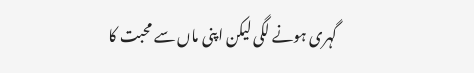گہری ہونے لگی لیکن اپنی ماں سے محبت کا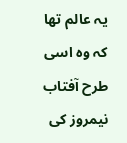یہ عالم تھا کہ وہ اسی طرح آفتاب نیمروز کی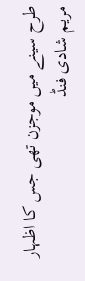طرح سینے میں موجزن تھی جس کا اظہار مریم شادی فنڈ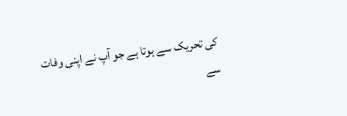کی تحریک سے ہوتا ہے جو آپ نے اپنی وفات سے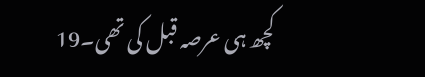کچھ ہی عرصہ قبل کی تھی۔19